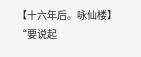【十六年后。咏仙楼】
“要说起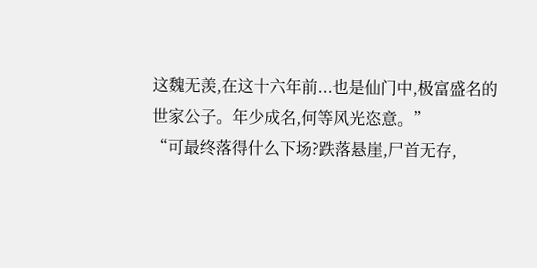这魏无羡,在这十六年前...也是仙门中,极富盛名的世家公子。年少成名,何等风光恣意。”
“可最终落得什么下场?跌落悬崖,尸首无存,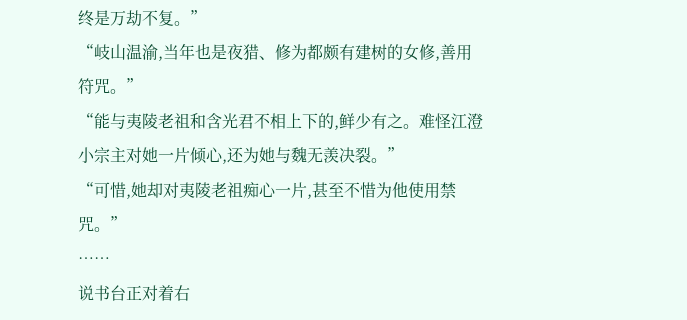终是万劫不复。”
“岐山温渝,当年也是夜猎、修为都颇有建树的女修,善用符咒。”
“能与夷陵老祖和含光君不相上下的,鲜少有之。难怪江澄小宗主对她一片倾心,还为她与魏无羡决裂。”
“可惜,她却对夷陵老祖痴心一片,甚至不惜为他使用禁咒。”
……
说书台正对着右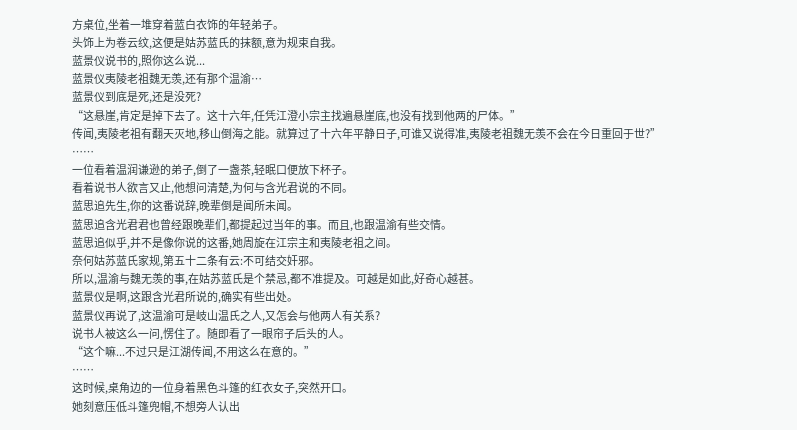方桌位,坐着一堆穿着蓝白衣饰的年轻弟子。
头饰上为卷云纹,这便是姑苏蓝氏的抹额,意为规束自我。
蓝景仪说书的,照你这么说...
蓝景仪夷陵老祖魏无羡,还有那个温渝…
蓝景仪到底是死,还是没死?
“这悬崖,肯定是掉下去了。这十六年,任凭江澄小宗主找遍悬崖底,也没有找到他两的尸体。”
传闻,夷陵老祖有翻天灭地,移山倒海之能。就算过了十六年平静日子,可谁又说得准,夷陵老祖魏无羡不会在今日重回于世?”
……
一位看着温润谦逊的弟子,倒了一盏茶,轻眠口便放下杯子。
看着说书人欲言又止,他想问清楚,为何与含光君说的不同。
蓝思追先生,你的这番说辞,晚辈倒是闻所未闻。
蓝思追含光君君也曾经跟晚辈们,都提起过当年的事。而且,也跟温渝有些交情。
蓝思追似乎,并不是像你说的这番,她周旋在江宗主和夷陵老祖之间。
奈何姑苏蓝氏家规,第五十二条有云:不可结交奸邪。
所以,温渝与魏无羡的事,在姑苏蓝氏是个禁忌,都不准提及。可越是如此,好奇心越甚。
蓝景仪是啊,这跟含光君所说的,确实有些出处。
蓝景仪再说了,这温渝可是岐山温氏之人,又怎会与他两人有关系?
说书人被这么一问,愣住了。随即看了一眼帘子后头的人。
“这个嘛...不过只是江湖传闻,不用这么在意的。”
……
这时候,桌角边的一位身着黑色斗篷的红衣女子,突然开口。
她刻意压低斗篷兜帽,不想旁人认出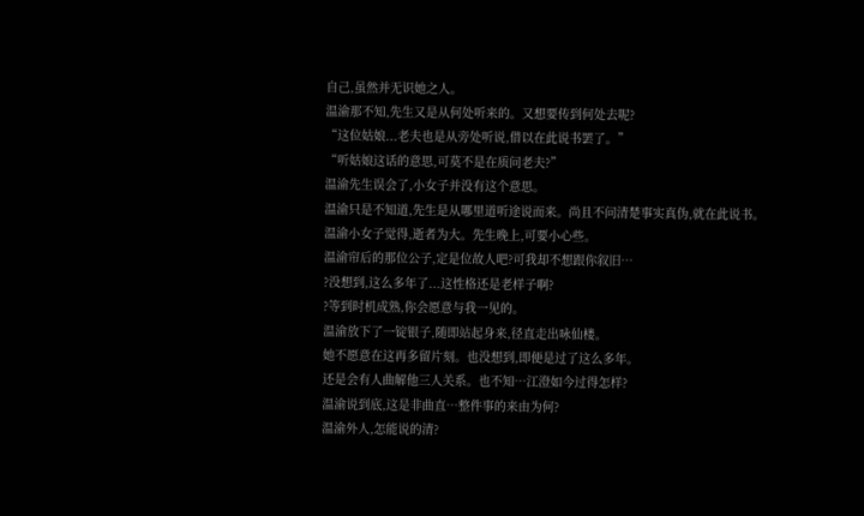自己,虽然并无识她之人。
温渝那不知,先生又是从何处听来的。又想要传到何处去呢?
“这位姑娘...老夫也是从旁处听说,借以在此说书罢了。”
“听姑娘这话的意思,可莫不是在质问老夫?”
温渝先生误会了,小女子并没有这个意思。
温渝只是不知道,先生是从哪里道听途说而来。尚且不问清楚事实真伪,就在此说书。
温渝小女子觉得,逝者为大。先生晚上,可要小心些。
温渝帘后的那位公子,定是位故人吧?可我却不想跟你叙旧…
?没想到,这么多年了...这性格还是老样子啊?
?等到时机成熟,你会愿意与我一见的。
温渝放下了一锭银子,随即站起身来,径直走出咏仙楼。
她不愿意在这再多留片刻。也没想到,即便是过了这么多年。
还是会有人曲解他三人关系。也不知…江澄如今过得怎样?
温渝说到底,这是非曲直…整件事的来由为何?
温渝外人,怎能说的清?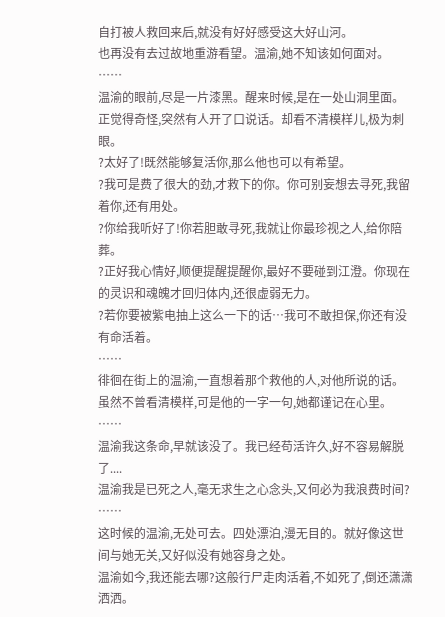自打被人救回来后,就没有好好感受这大好山河。
也再没有去过故地重游看望。温渝,她不知该如何面对。
……
温渝的眼前,尽是一片漆黑。醒来时候,是在一处山洞里面。
正觉得奇怪,突然有人开了口说话。却看不清模样儿,极为刺眼。
?太好了!既然能够复活你,那么他也可以有希望。
?我可是费了很大的劲,才救下的你。你可别妄想去寻死,我留着你,还有用处。
?你给我听好了!你若胆敢寻死,我就让你最珍视之人,给你陪葬。
?正好我心情好,顺便提醒提醒你,最好不要碰到江澄。你现在的灵识和魂魄才回归体内,还很虚弱无力。
?若你要被紫电抽上这么一下的话…我可不敢担保,你还有没有命活着。
……
徘徊在街上的温渝,一直想着那个救他的人,对他所说的话。
虽然不曾看清模样,可是他的一字一句,她都谨记在心里。
……
温渝我这条命,早就该没了。我已经苟活许久,好不容易解脱了....
温渝我是已死之人,毫无求生之心念头,又何必为我浪费时间?
……
这时候的温渝,无处可去。四处漂泊,漫无目的。就好像这世间与她无关,又好似没有她容身之处。
温渝如今,我还能去哪?这般行尸走肉活着,不如死了,倒还潇潇洒洒。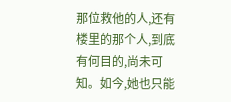那位救他的人,还有楼里的那个人,到底有何目的,尚未可知。如今,她也只能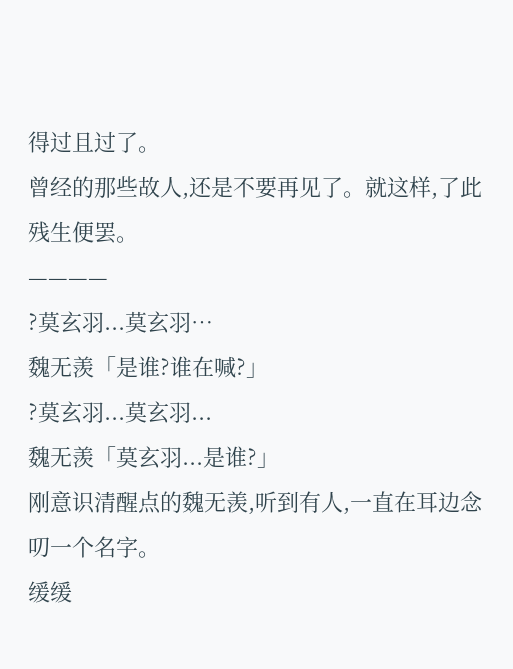得过且过了。
曾经的那些故人,还是不要再见了。就这样,了此残生便罢。
————
?莫玄羽...莫玄羽…
魏无羡「是谁?谁在喊?」
?莫玄羽...莫玄羽...
魏无羡「莫玄羽...是谁?」
刚意识清醒点的魏无羡,听到有人,一直在耳边念叨一个名字。
缓缓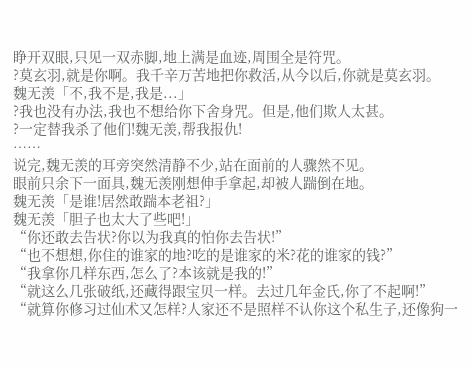睁开双眼,只见一双赤脚,地上满是血迹,周围全是符咒。
?莫玄羽,就是你啊。我千辛万苦地把你救活,从今以后,你就是莫玄羽。
魏无羡「不,我不是,我是...」
?我也没有办法,我也不想给你下舍身咒。但是,他们欺人太甚。
?一定替我杀了他们!魏无羡,帮我报仇!
……
说完,魏无羡的耳旁突然清静不少,站在面前的人骤然不见。
眼前只余下一面具,魏无羡刚想伸手拿起,却被人踹倒在地。
魏无羡「是谁!居然敢踹本老祖?」
魏无羡「胆子也太大了些吧!」
“你还敢去告状?你以为我真的怕你去告状!”
“也不想想,你住的谁家的地?吃的是谁家的米?花的谁家的钱?”
“我拿你几样东西,怎么了?本该就是我的!”
“就这么几张破纸,还藏得跟宝贝一样。去过几年金氏,你了不起啊!”
“就算你修习过仙术又怎样?人家还不是照样不认你这个私生子,还像狗一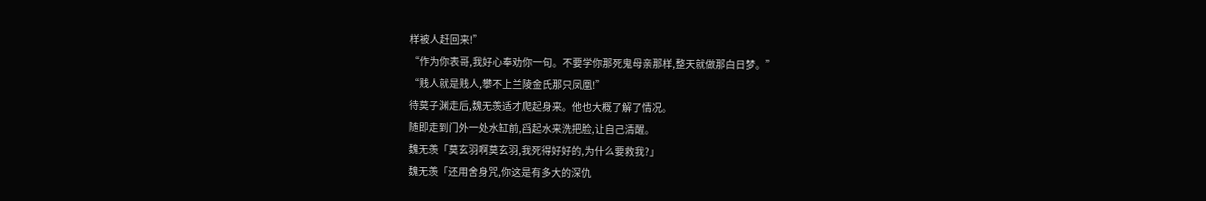样被人赶回来!”
“作为你表哥,我好心奉劝你一句。不要学你那死鬼母亲那样,整天就做那白日梦。”
“贱人就是贱人,攀不上兰陵金氏那只凤凰!”
待莫子渊走后,魏无羡适才爬起身来。他也大概了解了情况。
随即走到门外一处水缸前,舀起水来洗把脸,让自己清醒。
魏无羡「莫玄羽啊莫玄羽,我死得好好的,为什么要救我?」
魏无羡「还用舍身咒,你这是有多大的深仇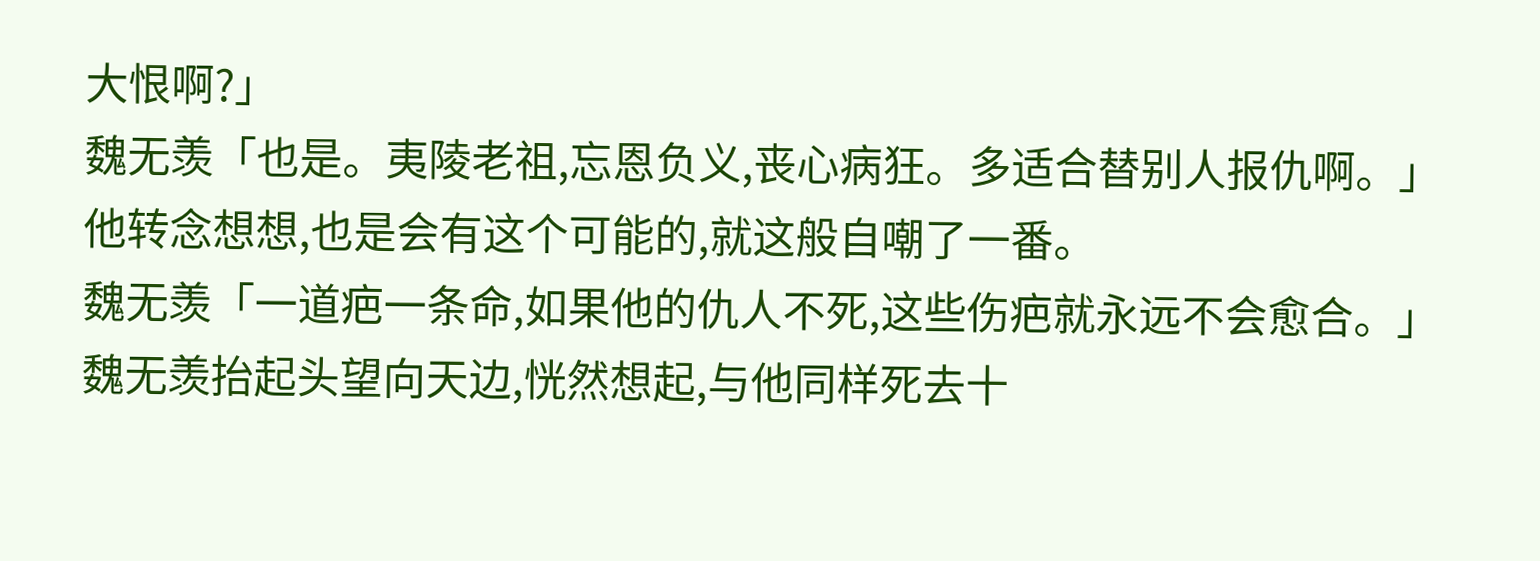大恨啊?」
魏无羡「也是。夷陵老祖,忘恩负义,丧心病狂。多适合替别人报仇啊。」
他转念想想,也是会有这个可能的,就这般自嘲了一番。
魏无羡「一道疤一条命,如果他的仇人不死,这些伤疤就永远不会愈合。」
魏无羡抬起头望向天边,恍然想起,与他同样死去十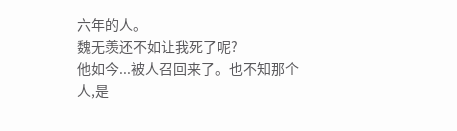六年的人。
魏无羡还不如让我死了呢?
他如今...被人召回来了。也不知那个人,是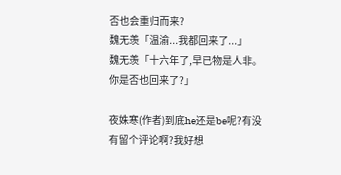否也会重归而来?
魏无羡「温渝...我都回来了...」
魏无羡「十六年了,早已物是人非。你是否也回来了?」

夜姝寒(作者)到底he还是be呢?有没有留个评论啊?我好想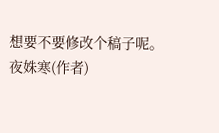想要不要修改个稿子呢。
夜姝寒(作者)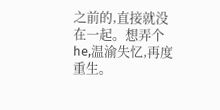之前的,直接就没在一起。想弄个he,温渝失忆,再度重生。